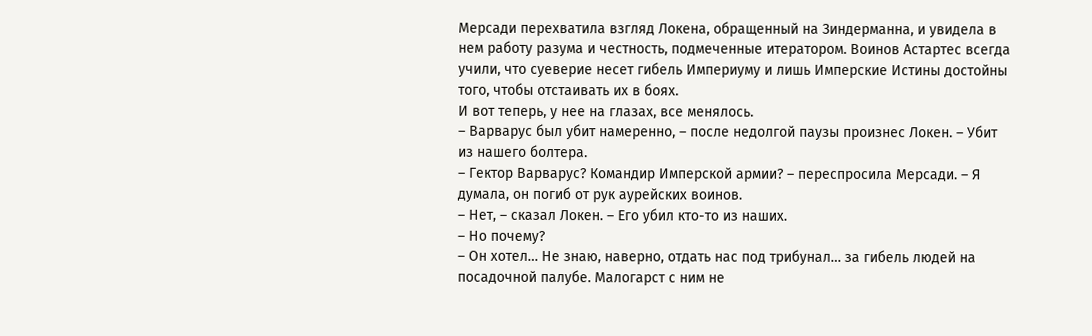Мерсади перехватила взгляд Локена, обращенный на Зиндерманна, и увидела в нем работу разума и честность, подмеченные итератором. Воинов Астартес всегда учили, что суеверие несет гибель Империуму и лишь Имперские Истины достойны того, чтобы отстаивать их в боях.
И вот теперь, у нее на глазах, все менялось.
– Варварус был убит намеренно, – после недолгой паузы произнес Локен. – Убит из нашего болтера.
– Гектор Варварус? Командир Имперской армии? – переспросила Мерсади. – Я думала, он погиб от рук аурейских воинов.
– Нет, – сказал Локен. – Его убил кто-то из наших.
– Но почему?
– Он хотел… Не знаю, наверно, отдать нас под трибунал… за гибель людей на посадочной палубе. Малогарст с ним не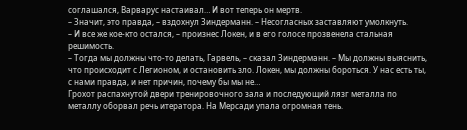соглашался, Варварус настаивал… И вот теперь он мертв.
– Значит, это правда, – вздохнул Зиндерманн. – Несогласных заставляют умолкнуть.
– И все же кое-кто остался, – произнес Локен, и в его голосе прозвенела стальная решимость.
– Тогда мы должны что-то делать, Гарвель, – сказал Зиндерманн. – Мы должны выяснить, что происходит с Легионом, и остановить зло. Локен, мы должны бороться. У нас есть ты, с нами правда, и нет причин, почему бы мы не…
Грохот распахнутой двери тренировочного зала и последующий лязг металла по металлу оборвал речь итератора. На Мерсади упала огромная тень.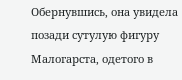Обернувшись, она увидела позади сутулую фигуру Малогарста, одетого в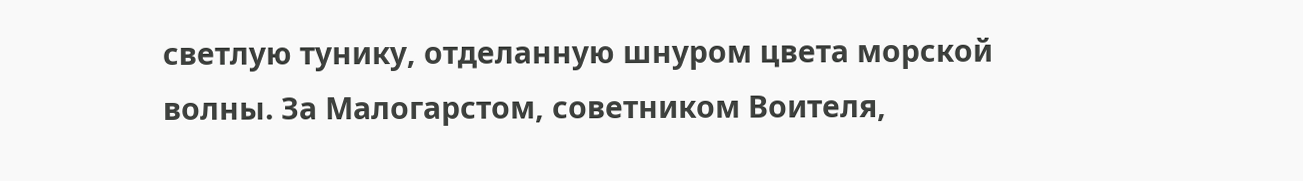светлую тунику, отделанную шнуром цвета морской волны. За Малогарстом, советником Воителя,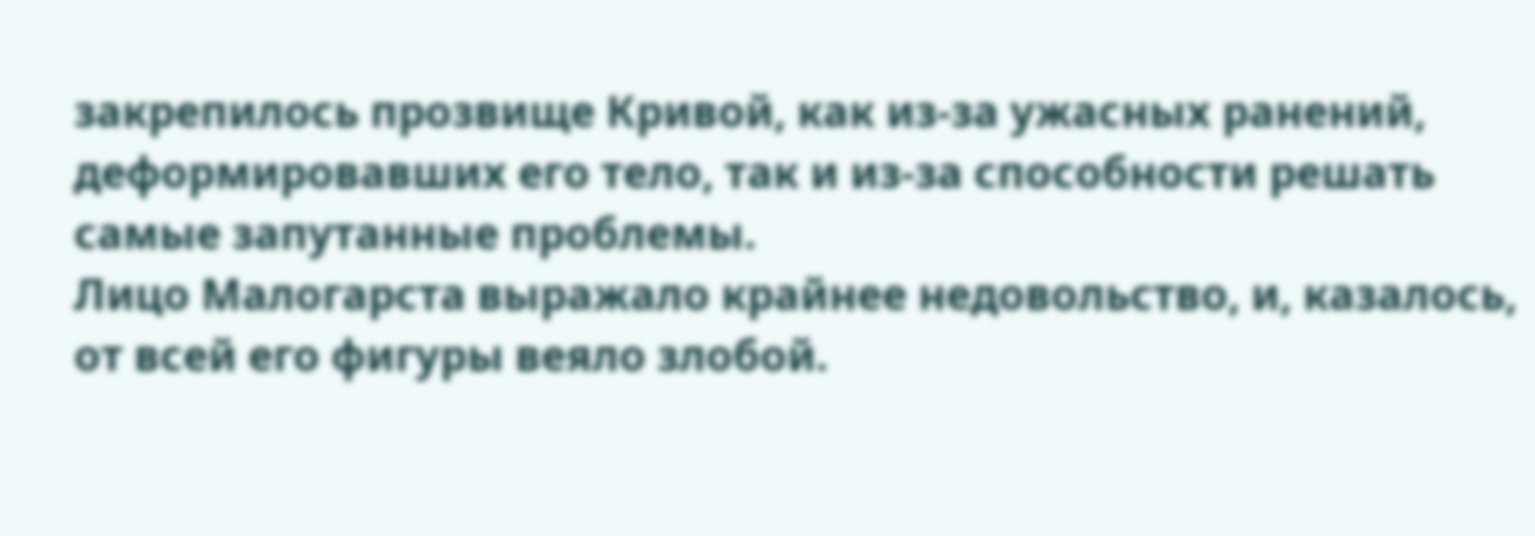закрепилось прозвище Кривой, как из-за ужасных ранений, деформировавших его тело, так и из-за способности решать самые запутанные проблемы.
Лицо Малогарста выражало крайнее недовольство, и, казалось, от всей его фигуры веяло злобой.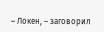– Локен, – заговорил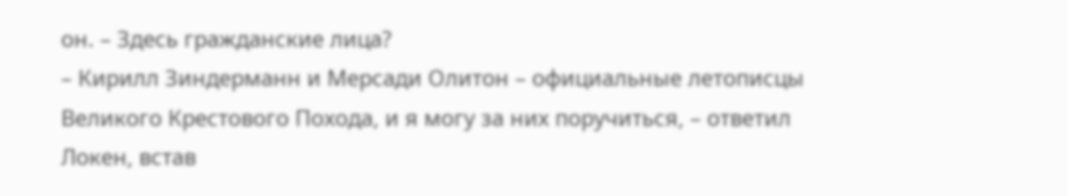он. – Здесь гражданские лица?
– Кирилл Зиндерманн и Мерсади Олитон – официальные летописцы Великого Крестового Похода, и я могу за них поручиться, – ответил Локен, встав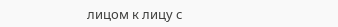лицом к лицу с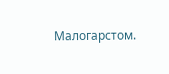Малогарстом.